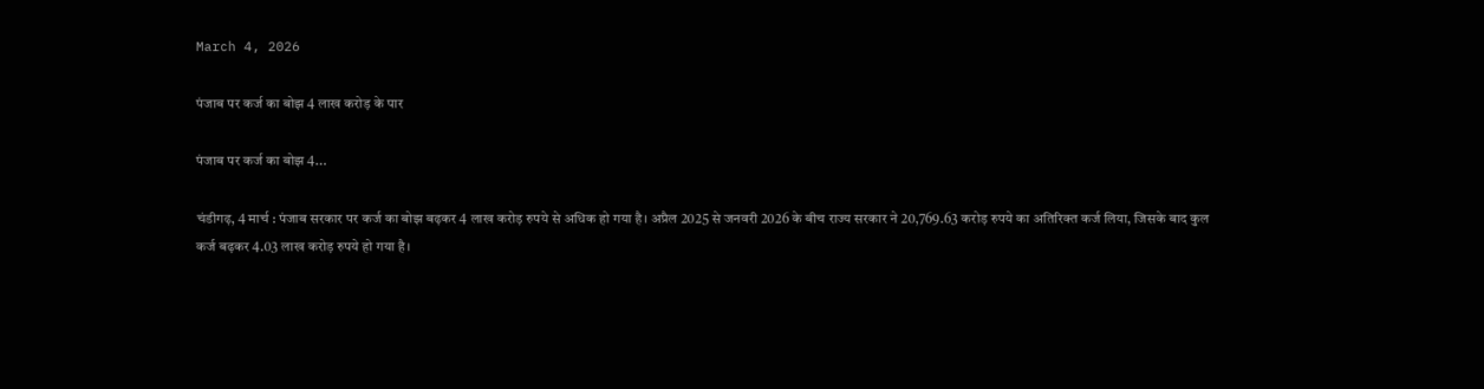March 4, 2026

पंजाब पर कर्ज का बोझ 4 लाख करोड़ के पार

पंजाब पर कर्ज का बोझ 4...

चंडीगढ़, 4 मार्च : पंजाब सरकार पर कर्ज का बोझ बढ़कर 4 लाख करोड़ रुपये से अधिक हो गया है। अप्रैल 2025 से जनवरी 2026 के बीच राज्य सरकार ने 20,769.63 करोड़ रुपये का अतिरिक्त कर्ज लिया, जिसके बाद कुल कर्ज बढ़कर 4.03 लाख करोड़ रुपये हो गया है।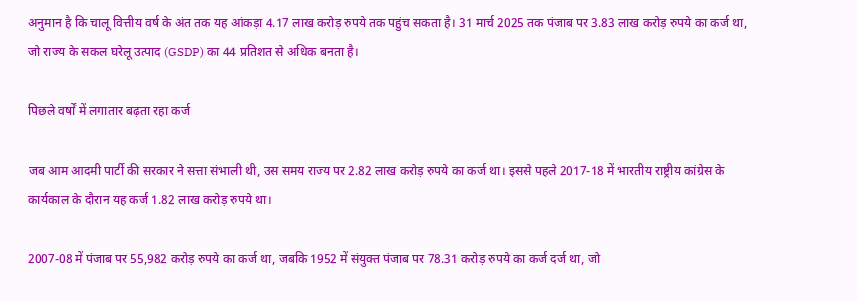अनुमान है कि चालू वित्तीय वर्ष के अंत तक यह आंकड़ा 4.17 लाख करोड़ रुपये तक पहुंच सकता है। 31 मार्च 2025 तक पंजाब पर 3.83 लाख करोड़ रुपये का कर्ज था, जो राज्य के सकल घरेलू उत्पाद (GSDP) का 44 प्रतिशत से अधिक बनता है।

पिछले वर्षों में लगातार बढ़ता रहा कर्ज

जब आम आदमी पार्टी की सरकार ने सत्ता संभाली थी, उस समय राज्य पर 2.82 लाख करोड़ रुपये का कर्ज था। इससे पहले 2017-18 में भारतीय राष्ट्रीय कांग्रेस के कार्यकाल के दौरान यह कर्ज 1.82 लाख करोड़ रुपये था।

2007-08 में पंजाब पर 55,982 करोड़ रुपये का कर्ज था, जबकि 1952 में संयुक्त पंजाब पर 78.31 करोड़ रुपये का कर्ज दर्ज था, जो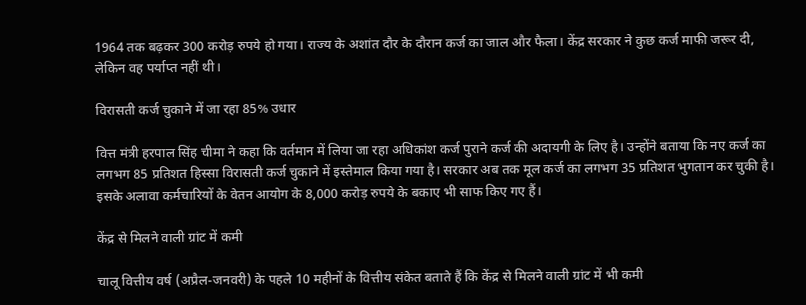1964 तक बढ़कर 300 करोड़ रुपये हो गया। राज्य के अशांत दौर के दौरान कर्ज का जाल और फैला। केंद्र सरकार ने कुछ कर्ज माफी जरूर दी, लेकिन वह पर्याप्त नहीं थी।

विरासती कर्ज चुकाने में जा रहा 85% उधार

वित्त मंत्री हरपाल सिंह चीमा ने कहा कि वर्तमान में लिया जा रहा अधिकांश कर्ज पुराने कर्ज की अदायगी के लिए है। उन्होंने बताया कि नए कर्ज का लगभग 85 प्रतिशत हिस्सा विरासती कर्ज चुकाने में इस्तेमाल किया गया है। सरकार अब तक मूल कर्ज का लगभग 35 प्रतिशत भुगतान कर चुकी है। इसके अलावा कर्मचारियों के वेतन आयोग के 8,000 करोड़ रुपये के बकाए भी साफ किए गए हैं।

केंद्र से मिलने वाली ग्रांट में कमी

चालू वित्तीय वर्ष (अप्रैल-जनवरी) के पहले 10 महीनों के वित्तीय संकेत बताते हैं कि केंद्र से मिलने वाली ग्रांट में भी कमी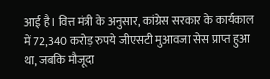आई है। वित्त मंत्री के अनुसार, कांग्रेस सरकार के कार्यकाल में 72,340 करोड़ रुपये जीएसटी मुआवजा सेस प्राप्त हुआ था, जबकि मौजूदा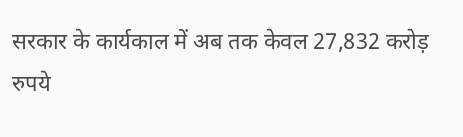सरकार के कार्यकाल में अब तक केवल 27,832 करोड़ रुपये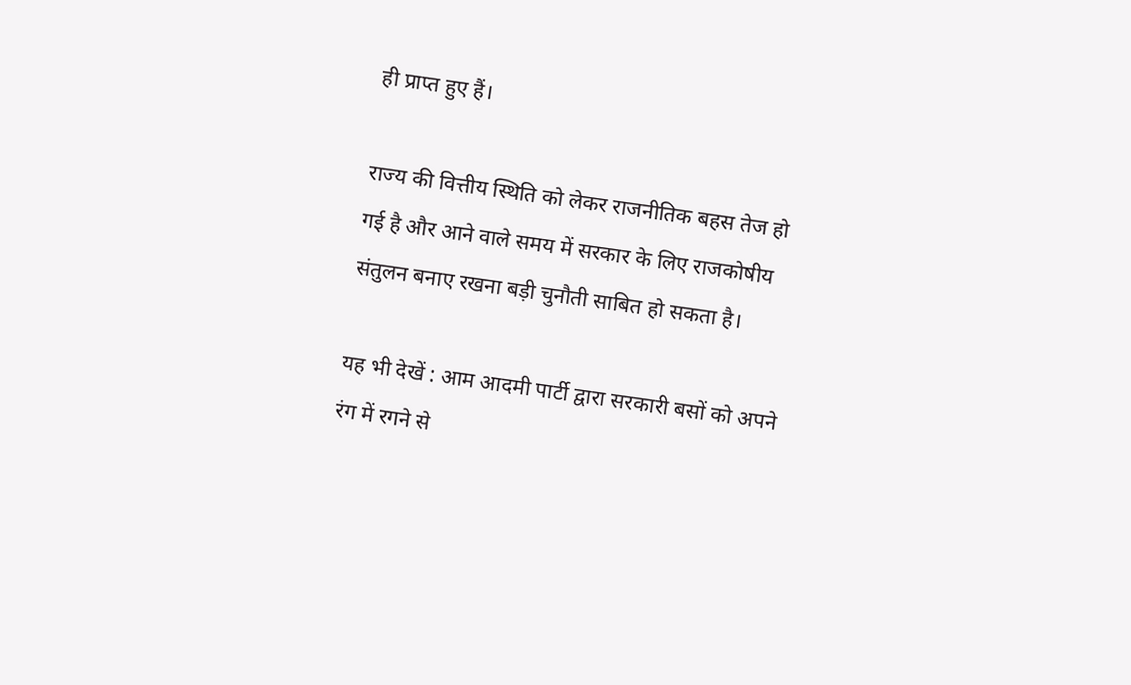ही प्राप्त हुए हैं।

राज्य की वित्तीय स्थिति को लेकर राजनीतिक बहस तेज हो गई है और आने वाले समय में सरकार के लिए राजकोषीय संतुलन बनाए रखना बड़ी चुनौती साबित हो सकता है।

यह भी देखें : आम आदमी पार्टी द्वारा सरकारी बसों को अपने रंग में रगने से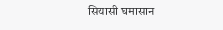सियासी घमासान